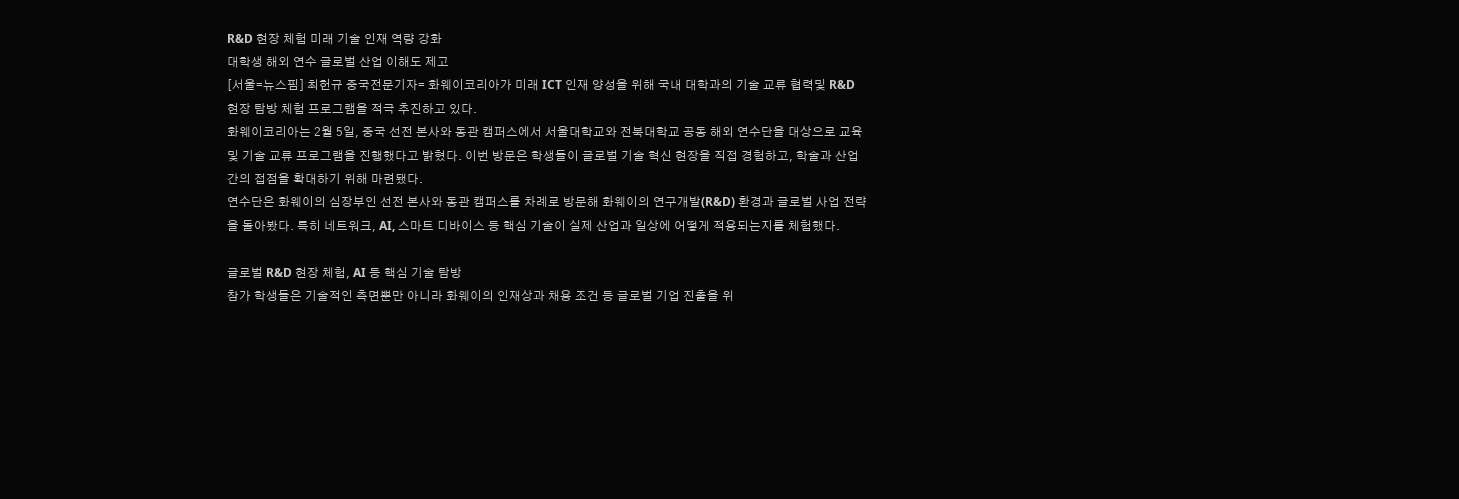R&D 현장 체험 미래 기술 인재 역량 강화
대학생 해외 연수 글로벌 산업 이해도 제고
[서울=뉴스핌] 최헌규 중국전문기자= 화웨이코리아가 미래 ICT 인재 양성을 위해 국내 대학과의 기술 교류 협력및 R&D 현장 탐방 체험 프로그램을 적극 추진하고 있다.
화웨이코리아는 2월 5일, 중국 선전 본사와 동관 캠퍼스에서 서울대학교와 전북대학교 공동 해외 연수단을 대상으로 교육 및 기술 교류 프로그램을 진행했다고 밝혔다. 이번 방문은 학생들이 글로벌 기술 혁신 현장을 직접 경험하고, 학술과 산업 간의 접점을 확대하기 위해 마련됐다.
연수단은 화웨이의 심장부인 선전 본사와 동관 캠퍼스를 차례로 방문해 화웨이의 연구개발(R&D) 환경과 글로벌 사업 전략을 돌아봤다. 특히 네트워크, AI, 스마트 디바이스 등 핵심 기술이 실제 산업과 일상에 어떻게 적용되는지를 체험했다.

글로벌 R&D 현장 체험, AI 등 핵심 기술 탐방
참가 학생들은 기술적인 측면뿐만 아니라 화웨이의 인재상과 채용 조건 등 글로벌 기업 진출을 위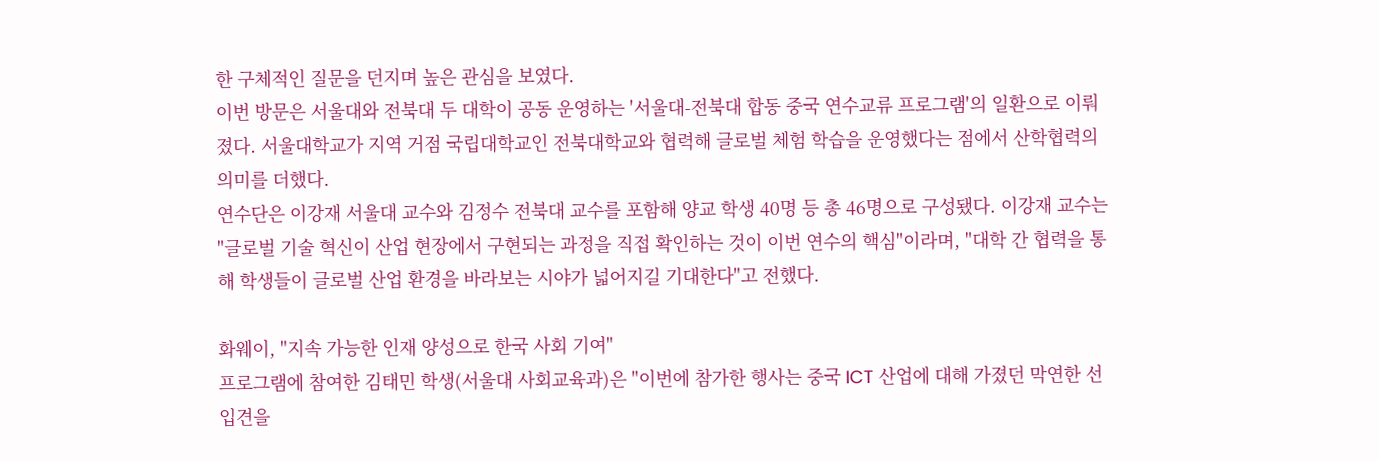한 구체적인 질문을 던지며 높은 관심을 보였다.
이번 방문은 서울대와 전북대 두 대학이 공동 운영하는 '서울대-전북대 합동 중국 연수교류 프로그램'의 일환으로 이뤄졌다. 서울대학교가 지역 거점 국립대학교인 전북대학교와 협력해 글로벌 체험 학습을 운영했다는 점에서 산학협력의 의미를 더했다.
연수단은 이강재 서울대 교수와 김정수 전북대 교수를 포함해 양교 학생 40명 등 총 46명으로 구성됐다. 이강재 교수는 "글로벌 기술 혁신이 산업 현장에서 구현되는 과정을 직접 확인하는 것이 이번 연수의 핵심"이라며, "대학 간 협력을 통해 학생들이 글로벌 산업 환경을 바라보는 시야가 넓어지길 기대한다"고 전했다.

화웨이, "지속 가능한 인재 양성으로 한국 사회 기여"
프로그램에 참여한 김태민 학생(서울대 사회교육과)은 "이번에 참가한 행사는 중국 ICT 산업에 대해 가졌던 막연한 선입견을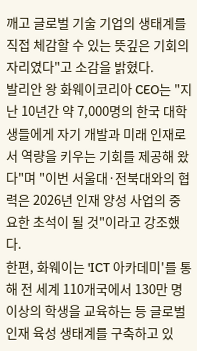깨고 글로벌 기술 기업의 생태계를 직접 체감할 수 있는 뜻깊은 기회의 자리였다"고 소감을 밝혔다.
발리안 왕 화웨이코리아 CEO는 "지난 10년간 약 7,000명의 한국 대학생들에게 자기 개발과 미래 인재로서 역량을 키우는 기회를 제공해 왔다"며 "이번 서울대·전북대와의 협력은 2026년 인재 양성 사업의 중요한 초석이 될 것"이라고 강조했다.
한편, 화웨이는 'ICT 아카데미'를 통해 전 세계 110개국에서 130만 명 이상의 학생을 교육하는 등 글로벌 인재 육성 생태계를 구축하고 있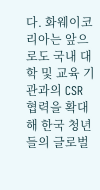다. 화웨이코리아는 앞으로도 국내 대학 및 교육 기관과의 CSR 협력을 확대해 한국 청년들의 글로벌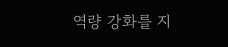역량 강화를 지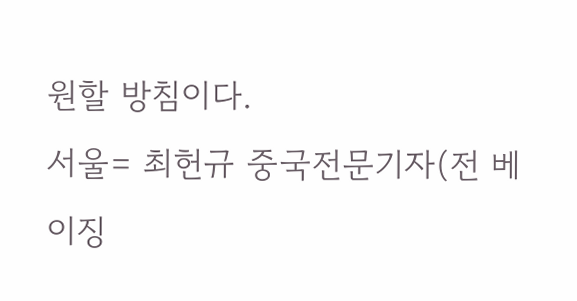원할 방침이다.
서울= 최헌규 중국전문기자(전 베이징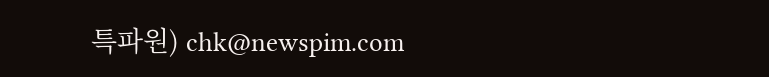특파원) chk@newspim.com